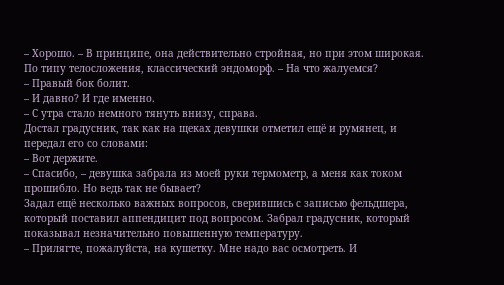– Хорошо. – В принципе, она действительно стройная, но при этом широкая. По типу телосложения, классический эндоморф. – На что жалуемся?
– Правый бок болит.
– И давно? И где именно.
– С утра стало немного тянуть внизу, справа.
Достал градусник, так как на щеках девушки отметил ещё и румянец, и передал его со словами:
– Вот держите.
– Спасибо, – девушка забрала из моей руки термометр, а меня как током прошибло. Но ведь так не бывает?
Задал ещё несколько важных вопросов, сверившись с записью фельдшера, который поставил аппендицит под вопросом. Забрал градусник, который показывал незначительно повышенную температуру.
– Прилягте, пожалуйста, на кушетку. Мне надо вас осмотреть. И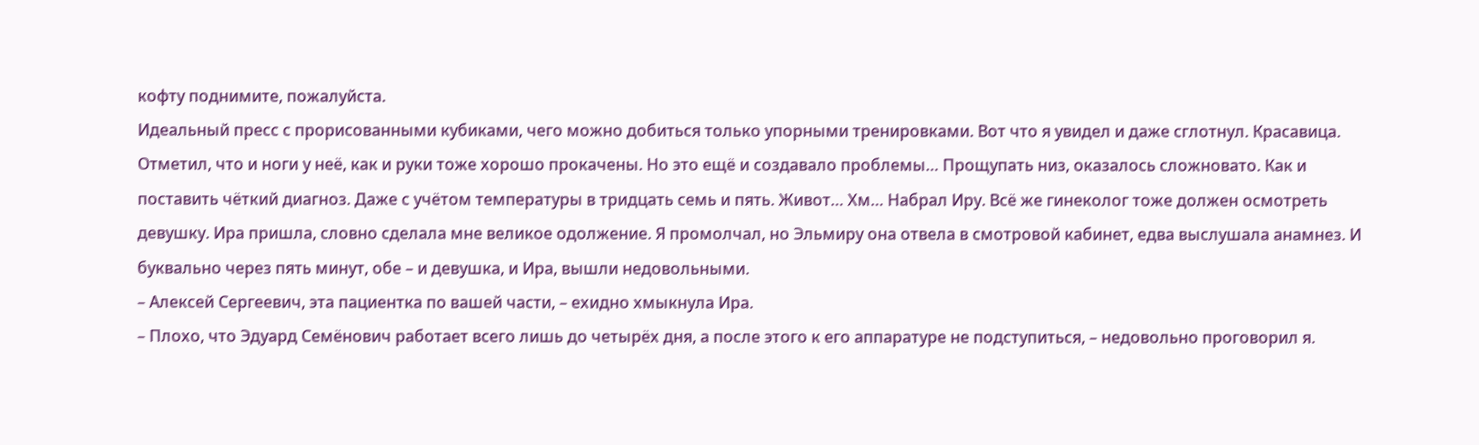кофту поднимите, пожалуйста.
Идеальный пресс с прорисованными кубиками, чего можно добиться только упорными тренировками. Вот что я увидел и даже сглотнул. Красавица. Отметил, что и ноги у неё, как и руки тоже хорошо прокачены. Но это ещё и создавало проблемы… Прощупать низ, оказалось сложновато. Как и поставить чёткий диагноз. Даже с учётом температуры в тридцать семь и пять. Живот… Хм… Набрал Иру. Всё же гинеколог тоже должен осмотреть девушку. Ира пришла, словно сделала мне великое одолжение. Я промолчал, но Эльмиру она отвела в смотровой кабинет, едва выслушала анамнез. И буквально через пять минут, обе – и девушка, и Ира, вышли недовольными.
– Алексей Сергеевич, эта пациентка по вашей части, – ехидно хмыкнула Ира.
– Плохо, что Эдуард Семёнович работает всего лишь до четырёх дня, а после этого к его аппаратуре не подступиться, – недовольно проговорил я.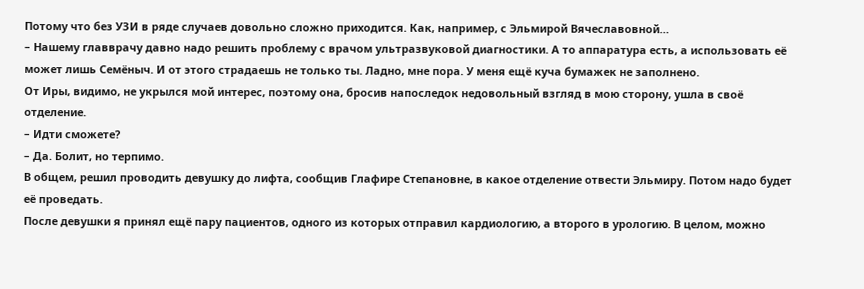Потому что без УЗИ в ряде случаев довольно сложно приходится. Как, например, с Эльмирой Вячеславовной…
– Нашему главврачу давно надо решить проблему с врачом ультразвуковой диагностики. А то аппаратура есть, а использовать её может лишь Семёныч. И от этого страдаешь не только ты. Ладно, мне пора. У меня ещё куча бумажек не заполнено.
От Иры, видимо, не укрылся мой интерес, поэтому она, бросив напоследок недовольный взгляд в мою сторону, ушла в своё отделение.
– Идти сможете?
– Да. Болит, но терпимо.
В общем, решил проводить девушку до лифта, сообщив Глафире Степановне, в какое отделение отвести Эльмиру. Потом надо будет её проведать.
После девушки я принял ещё пару пациентов, одного из которых отправил кардиологию, а второго в урологию. В целом, можно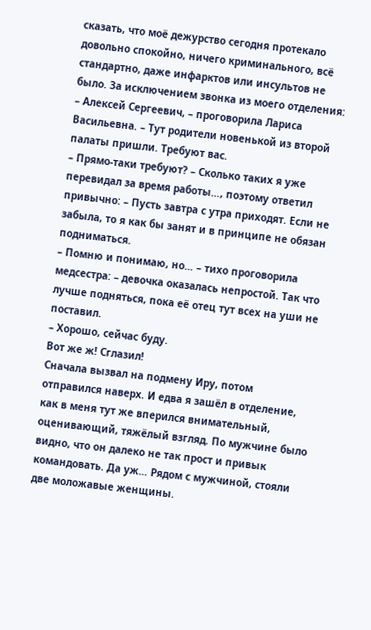сказать, что моё дежурство сегодня протекало довольно спокойно, ничего криминального, всё стандартно, даже инфарктов или инсультов не было. За исключением звонка из моего отделения:
– Алексей Сергеевич, – проговорила Лариса Васильевна. – Тут родители новенькой из второй палаты пришли. Требуют вас.
– Прямо-таки требуют? – Сколько таких я уже перевидал за время работы…, поэтому ответил привычно: – Пусть завтра с утра приходят. Если не забыла, то я как бы занят и в принципе не обязан подниматься.
– Помню и понимаю, но… – тихо проговорила медсестра: – девочка оказалась непростой. Так что лучше подняться, пока её отец тут всех на уши не поставил.
– Хорошо, сейчас буду.
Вот же ж! Сглазил!
Сначала вызвал на подмену Иру, потом отправился наверх. И едва я зашёл в отделение, как в меня тут же вперился внимательный, оценивающий, тяжёлый взгляд. По мужчине было видно, что он далеко не так прост и привык командовать. Да уж… Рядом с мужчиной, стояли две моложавые женщины.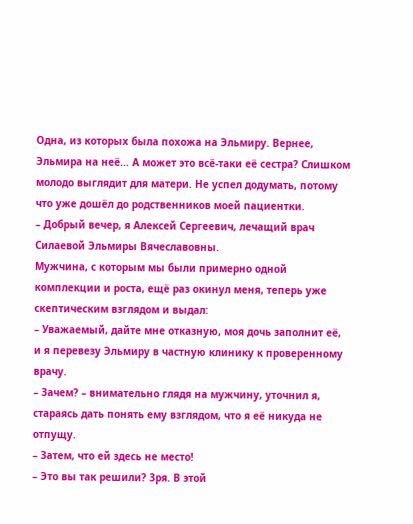Одна, из которых была похожа на Эльмиру. Вернее, Эльмира на неё… А может это всё-таки её сестра? Слишком молодо выглядит для матери. Не успел додумать, потому что уже дошёл до родственников моей пациентки.
– Добрый вечер, я Алексей Сергеевич, лечащий врач Силаевой Эльмиры Вячеславовны.
Мужчина, с которым мы были примерно одной комплекции и роста, ещё раз окинул меня, теперь уже скептическим взглядом и выдал:
– Уважаемый, дайте мне отказную, моя дочь заполнит её, и я перевезу Эльмиру в частную клинику к проверенному врачу.
– Зачем? – внимательно глядя на мужчину, уточнил я, стараясь дать понять ему взглядом, что я её никуда не отпущу.
– Затем, что ей здесь не место!
– Это вы так решили? Зря. В этой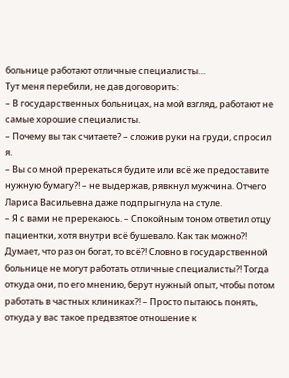больнице работают отличные специалисты…
Тут меня перебили, не дав договорить:
– В государственных больницах, на мой взгляд, работают не самые хорошие специалисты.
– Почему вы так считаете? – сложив руки на груди, спросил я.
– Вы со мной пререкаться будите или всё же предоставите нужную бумагу?! – не выдержав, рявкнул мужчина. Отчего Лариса Васильевна даже подпрыгнула на стуле.
– Я с вами не пререкаюсь. – Спокойным тоном ответил отцу пациентки, хотя внутри всё бушевало. Как так можно?! Думает, что раз он богат, то всё?! Словно в государственной больнице не могут работать отличные специалисты?! Тогда откуда они, по его мнению, берут нужный опыт, чтобы потом работать в частных клиниках?! – Просто пытаюсь понять, откуда у вас такое предвзятое отношение к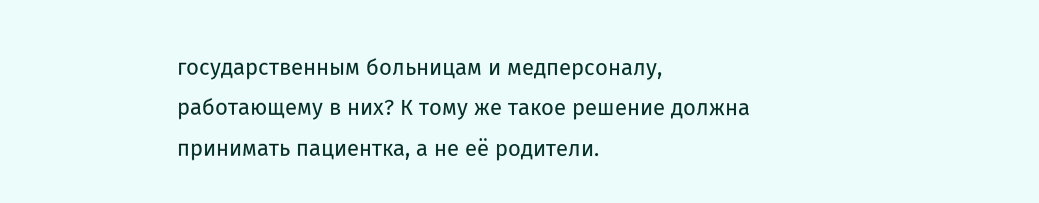государственным больницам и медперсоналу, работающему в них? К тому же такое решение должна принимать пациентка, а не её родители.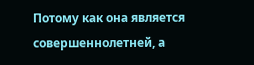Потому как она является совершеннолетней, а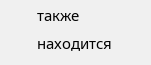также находится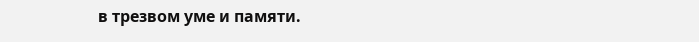в трезвом уме и памяти.